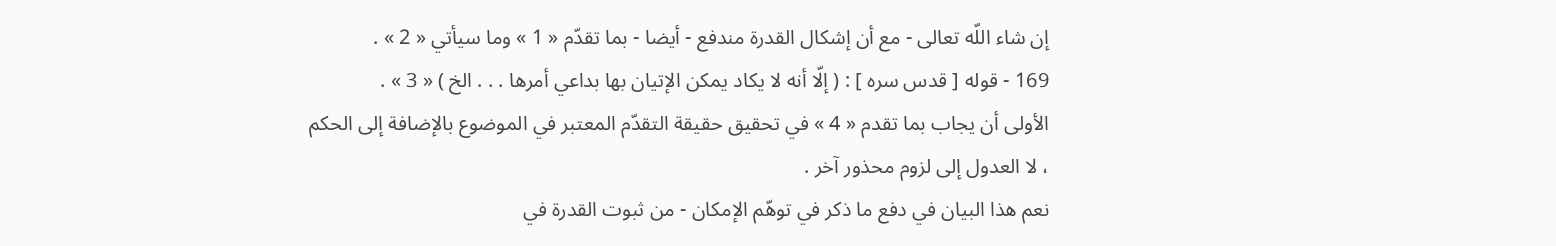إن شاء اللّه تعالى - مع أن إشكال القدرة مندفع - أيضا - بما تقدّم « 1 » وما سيأتي « 2 » .
169 - قوله [ قدس سره ] : ( إلّا أنه لا يكاد يمكن الإتيان بها بداعي أمرها . . . الخ ) « 3 » .
الأولى أن يجاب بما تقدم « 4 » في تحقيق حقيقة التقدّم المعتبر في الموضوع بالإضافة إلى الحكم ، لا العدول إلى لزوم محذور آخر .
نعم هذا البيان في دفع ما ذكر في توهّم الإمكان - من ثبوت القدرة في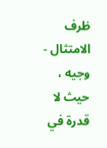ظرف الامتثال - وجيه ، حيث لا قدرة في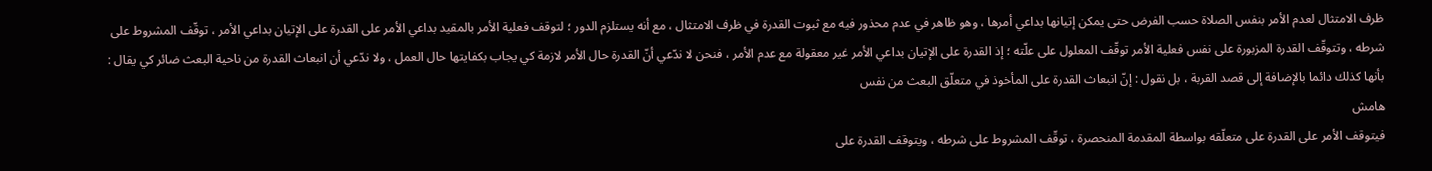ظرف الامتثال لعدم الأمر بنفس الصلاة حسب الفرض حتى يمكن إتيانها بداعي أمرها ، وهو ظاهر في عدم محذور فيه مع ثبوت القدرة في ظرف الامتثال ، مع أنه يستلزم الدور ؛ لتوقف فعلية الأمر بالمقيد بداعي الأمر على القدرة على الإتيان بداعي الأمر ، توقّف المشروط على شرطه ، وتتوقّف القدرة المزبورة على نفس فعلية الأمر توقّف المعلول على علّته ؛ إذ القدرة على الإتيان بداعي الأمر غير معقولة مع عدم الأمر ، فنحن لا ندّعي أنّ القدرة حال الأمر لازمة كي يجاب بكفايتها حال العمل ، ولا ندّعي أن انبعاث القدرة من ناحية البعث ضائر كي يقال : بأنها كذلك دائما بالإضافة إلى قصد القربة ، بل نقول : إنّ انبعاث القدرة على المأخوذ في متعلّق البعث من نفس
هامش
فيتوقف الأمر على القدرة على متعلّقه بواسطة المقدمة المنحصرة ، توقّف المشروط على شرطه ، ويتوقف القدرة على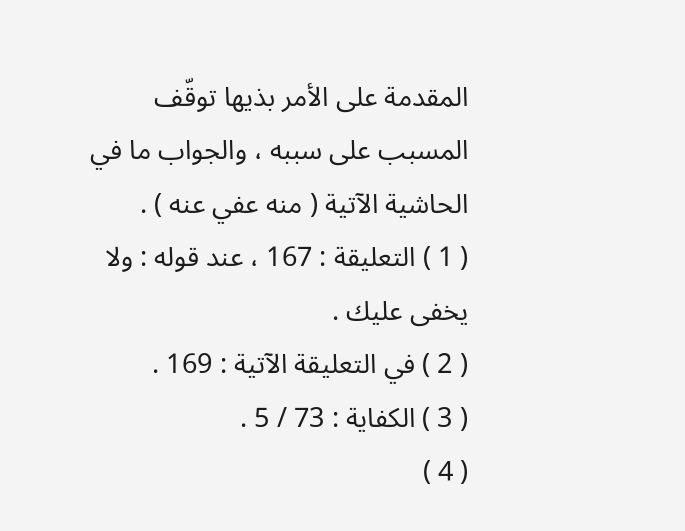المقدمة على الأمر بذيها توقّف المسبب على سببه ، والجواب ما في الحاشية الآتية ( منه عفي عنه ) .
( 1 ) التعليقة : 167 ، عند قوله : ولا يخفى عليك .
( 2 ) في التعليقة الآتية : 169 .
( 3 ) الكفاية : 73 / 5 .
( 4 )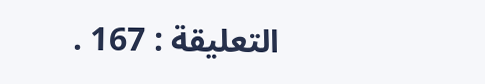التعليقة : 167 .